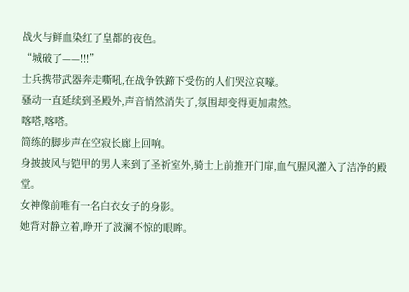战火与鲜血染红了皇都的夜色。
“城破了——!!!”
士兵携带武器奔走嘶吼,在战争铁蹄下受伤的人们哭泣哀嚎。
骚动一直延续到圣殿外,声音悄然消失了,氛围却变得更加肃然。
喀嗒,喀嗒。
简练的脚步声在空寂长廊上回响。
身披披风与铠甲的男人来到了圣祈室外,骑士上前推开门扉,血气腥风灌入了洁净的殿堂。
女神像前唯有一名白衣女子的身影。
她背对静立着,睁开了波澜不惊的眼眸。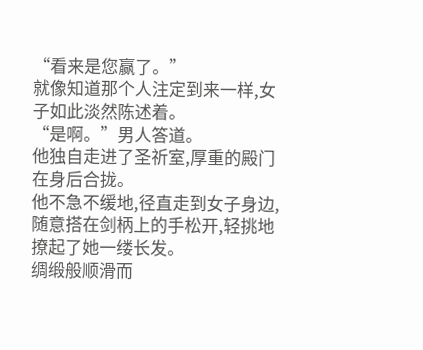“看来是您赢了。”
就像知道那个人注定到来一样,女子如此淡然陈述着。
“是啊。”男人答道。
他独自走进了圣祈室,厚重的殿门在身后合拢。
他不急不缓地,径直走到女子身边,随意搭在剑柄上的手松开,轻挑地撩起了她一缕长发。
绸缎般顺滑而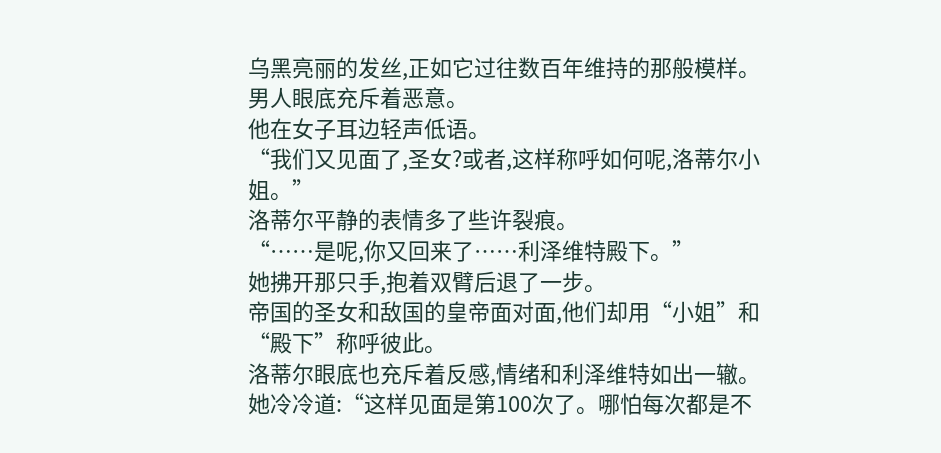乌黑亮丽的发丝,正如它过往数百年维持的那般模样。
男人眼底充斥着恶意。
他在女子耳边轻声低语。
“我们又见面了,圣女?或者,这样称呼如何呢,洛蒂尔小姐。”
洛蒂尔平静的表情多了些许裂痕。
“……是呢,你又回来了……利泽维特殿下。”
她拂开那只手,抱着双臂后退了一步。
帝国的圣女和敌国的皇帝面对面,他们却用“小姐”和“殿下”称呼彼此。
洛蒂尔眼底也充斥着反感,情绪和利泽维特如出一辙。
她冷冷道:“这样见面是第100次了。哪怕每次都是不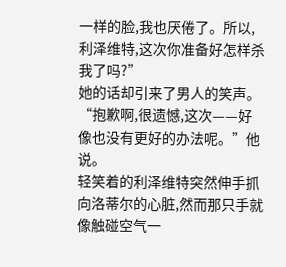一样的脸,我也厌倦了。所以,利泽维特,这次你准备好怎样杀我了吗?”
她的话却引来了男人的笑声。
“抱歉啊,很遗憾,这次——好像也没有更好的办法呢。”他说。
轻笑着的利泽维特突然伸手抓向洛蒂尔的心脏,然而那只手就像触碰空气一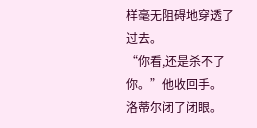样毫无阻碍地穿透了过去。
“你看,还是杀不了你。”他收回手。
洛蒂尔闭了闭眼。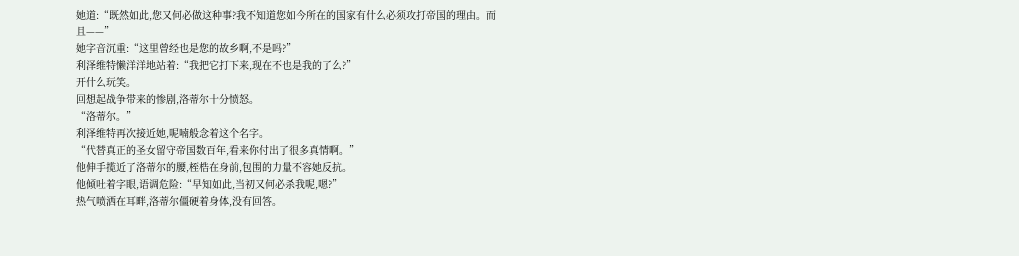她道:“既然如此,您又何必做这种事?我不知道您如今所在的国家有什么必须攻打帝国的理由。而且——”
她字音沉重:“这里曾经也是您的故乡啊,不是吗?”
利泽维特懒洋洋地站着:“我把它打下来,现在不也是我的了么?”
开什么玩笑。
回想起战争带来的惨剧,洛蒂尔十分愤怒。
“洛蒂尔。”
利泽维特再次接近她,呢喃般念着这个名字。
“代替真正的圣女留守帝国数百年,看来你付出了很多真情啊。”
他伸手揽近了洛蒂尔的腰,桎梏在身前,包围的力量不容她反抗。
他倾吐着字眼,语调危险:“早知如此,当初又何必杀我呢,嗯?”
热气喷洒在耳畔,洛蒂尔僵硬着身体,没有回答。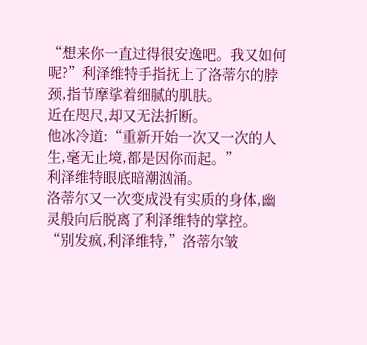“想来你一直过得很安逸吧。我又如何呢?”利泽维特手指抚上了洛蒂尔的脖颈,指节摩挲着细腻的肌肤。
近在咫尺,却又无法折断。
他冰冷道:“重新开始一次又一次的人生,毫无止境,都是因你而起。”
利泽维特眼底暗潮汹涌。
洛蒂尔又一次变成没有实质的身体,幽灵般向后脱离了利泽维特的掌控。
“别发疯,利泽维特,”洛蒂尔皱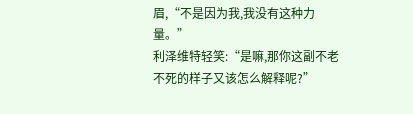眉,“不是因为我,我没有这种力量。”
利泽维特轻笑:“是嘛,那你这副不老不死的样子又该怎么解释呢?”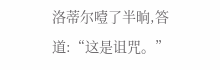洛蒂尔噎了半晌,答道:“这是诅咒。”